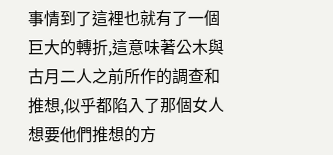事情到了這裡也就有了一個巨大的轉折,這意味著公木與古月二人之前所作的調查和推想,似乎都陷入了那個女人想要他們推想的方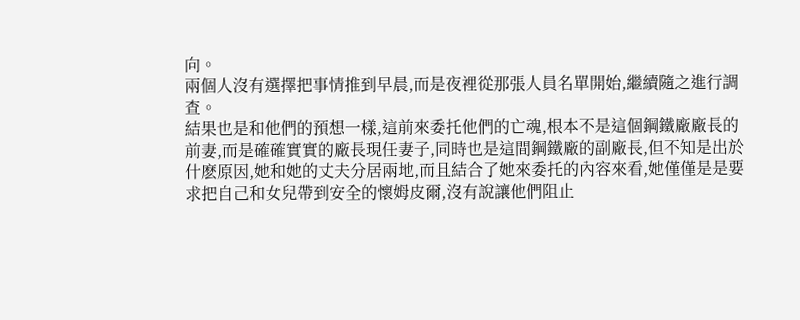向。
兩個人沒有選擇把事情推到早晨,而是夜裡從那張人員名單開始,繼續隨之進行調查。
結果也是和他們的預想一樣,這前來委托他們的亡魂,根本不是這個鋼鐵廠廠長的前妻,而是確確實實的廠長現任妻子,同時也是這間鋼鐵廠的副廠長,但不知是出於什麽原因,她和她的丈夫分居兩地,而且結合了她來委托的內容來看,她僅僅是是要求把自己和女兒帶到安全的懷姆皮爾,沒有說讓他們阻止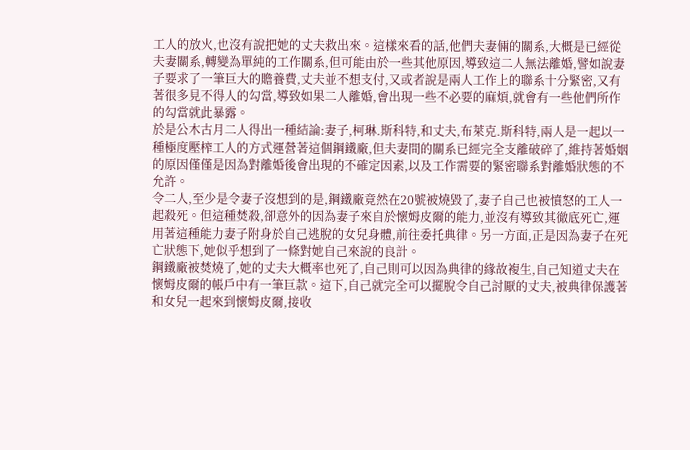工人的放火,也沒有說把她的丈夫救出來。這樣來看的話,他們夫妻倆的關系,大概是已經從夫妻關系,轉變為單純的工作關系,但可能由於一些其他原因,導致這二人無法離婚,譬如說妻子要求了一筆巨大的贍養費,丈夫並不想支付,又或者說是兩人工作上的聯系十分緊密,又有著很多見不得人的勾當,導致如果二人離婚,會出現一些不必要的麻煩,就會有一些他們所作的勾當就此暴露。
於是公木古月二人得出一種結論:妻子,柯琳.斯科特,和丈夫,布萊克.斯科特,兩人是一起以一種極度壓榨工人的方式運營著這個鋼鐵廠,但夫妻間的關系已經完全支離破碎了,維持著婚姻的原因僅僅是因為對離婚後會出現的不確定因素,以及工作需要的緊密聯系對離婚狀態的不允許。
令二人,至少是令妻子沒想到的是,鋼鐵廠竟然在20號被燒毀了,妻子自己也被憤怒的工人一起殺死。但這種焚殺,卻意外的因為妻子來自於懷姆皮爾的能力,並沒有導致其徹底死亡,運用著這種能力妻子附身於自己逃脫的女兒身體,前往委托典律。另一方面,正是因為妻子在死亡狀態下,她似乎想到了一條對她自己來說的良計。
鋼鐵廠被焚燒了,她的丈夫大概率也死了,自己則可以因為典律的緣故複生,自己知道丈夫在懷姆皮爾的帳戶中有一筆巨款。這下,自己就完全可以擺脫令自己討厭的丈夫,被典律保護著和女兒一起來到懷姆皮爾,接收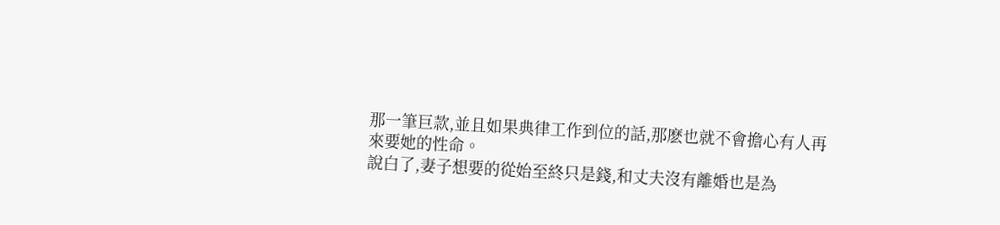那一筆巨款,並且如果典律工作到位的話,那麽也就不會擔心有人再來要她的性命。
說白了,妻子想要的從始至終只是錢,和丈夫沒有離婚也是為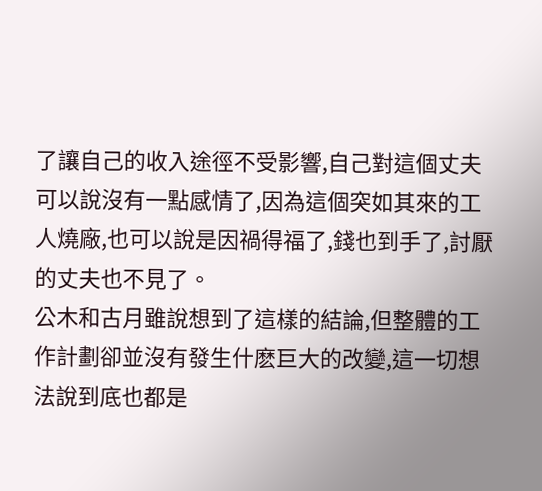了讓自己的收入途徑不受影響,自己對這個丈夫可以說沒有一點感情了,因為這個突如其來的工人燒廠,也可以說是因禍得福了,錢也到手了,討厭的丈夫也不見了。
公木和古月雖說想到了這樣的結論,但整體的工作計劃卻並沒有發生什麽巨大的改變,這一切想法說到底也都是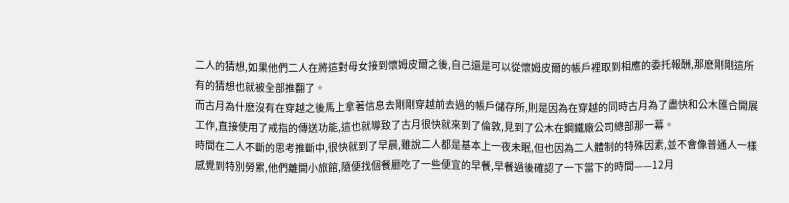二人的猜想,如果他們二人在將這對母女接到懷姆皮爾之後,自己還是可以從懷姆皮爾的帳戶裡取到相應的委托報酬,那麽剛剛這所有的猜想也就被全部推翻了。
而古月為什麽沒有在穿越之後馬上拿著信息去剛剛穿越前去過的帳戶儲存所,則是因為在穿越的同時古月為了盡快和公木匯合開展工作,直接使用了戒指的傳送功能,這也就導致了古月很快就來到了倫敦,見到了公木在鋼鐵廠公司總部那一幕。
時間在二人不斷的思考推斷中,很快就到了早晨,雖說二人都是基本上一夜未眠,但也因為二人體制的特殊因素,並不會像普通人一樣感覺到特別勞累,他們離開小旅館,隨便找個餐廳吃了一些便宜的早餐,早餐過後確認了一下當下的時間——12月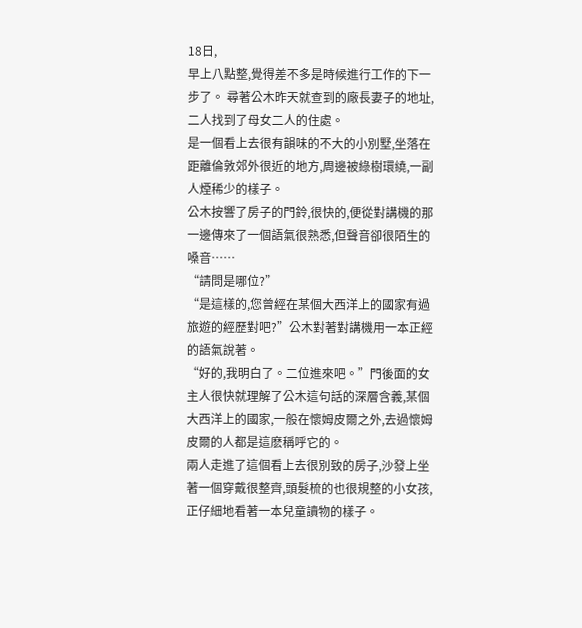18日,
早上八點整,覺得差不多是時候進行工作的下一步了。 尋著公木昨天就查到的廠長妻子的地址,二人找到了母女二人的住處。
是一個看上去很有韻味的不大的小別墅,坐落在距離倫敦郊外很近的地方,周邊被綠樹環繞,一副人煙稀少的樣子。
公木按響了房子的門鈴,很快的,便從對講機的那一邊傳來了一個語氣很熟悉,但聲音卻很陌生的嗓音……
“請問是哪位?”
“是這樣的,您曾經在某個大西洋上的國家有過旅遊的經歷對吧?”公木對著對講機用一本正經的語氣說著。
“好的,我明白了。二位進來吧。”門後面的女主人很快就理解了公木這句話的深層含義,某個大西洋上的國家,一般在懷姆皮爾之外,去過懷姆皮爾的人都是這麽稱呼它的。
兩人走進了這個看上去很別致的房子,沙發上坐著一個穿戴很整齊,頭髮梳的也很規整的小女孩,正仔細地看著一本兒童讀物的樣子。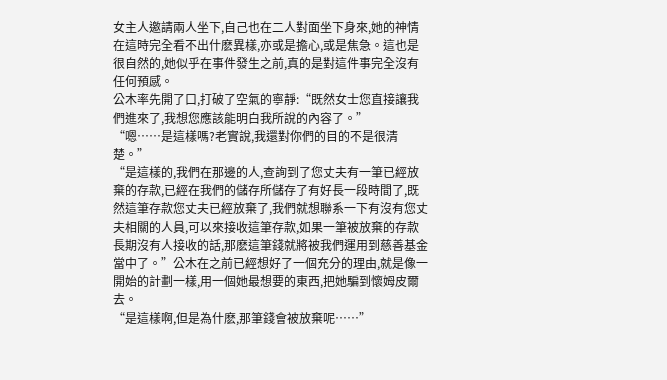女主人邀請兩人坐下,自己也在二人對面坐下身來,她的神情在這時完全看不出什麽異樣,亦或是擔心,或是焦急。這也是很自然的,她似乎在事件發生之前,真的是對這件事完全沒有任何預感。
公木率先開了口,打破了空氣的寧靜:“既然女士您直接讓我們進來了,我想您應該能明白我所說的內容了。”
“嗯……是這樣嗎?老實說,我還對你們的目的不是很清楚。”
“是這樣的,我們在那邊的人,查詢到了您丈夫有一筆已經放棄的存款,已經在我們的儲存所儲存了有好長一段時間了,既然這筆存款您丈夫已經放棄了,我們就想聯系一下有沒有您丈夫相關的人員,可以來接收這筆存款,如果一筆被放棄的存款長期沒有人接收的話,那麽這筆錢就將被我們運用到慈善基金當中了。”公木在之前已經想好了一個充分的理由,就是像一開始的計劃一樣,用一個她最想要的東西,把她騙到懷姆皮爾去。
“是這樣啊,但是為什麽,那筆錢會被放棄呢……”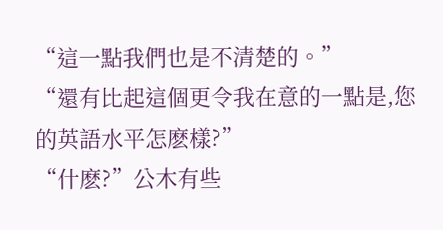“這一點我們也是不清楚的。”
“還有比起這個更令我在意的一點是,您的英語水平怎麽樣?”
“什麽?”公木有些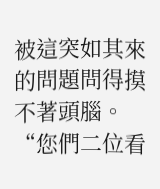被這突如其來的問題問得摸不著頭腦。
“您們二位看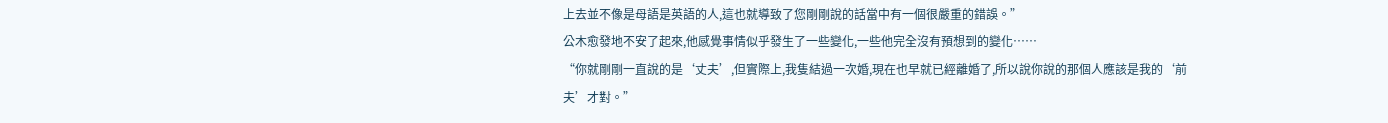上去並不像是母語是英語的人,這也就導致了您剛剛說的話當中有一個很嚴重的錯誤。”
公木愈發地不安了起來,他感覺事情似乎發生了一些變化,一些他完全沒有預想到的變化……
“你就剛剛一直說的是‘丈夫’,但實際上,我隻結過一次婚,現在也早就已經離婚了,所以說你說的那個人應該是我的‘前夫’才對。”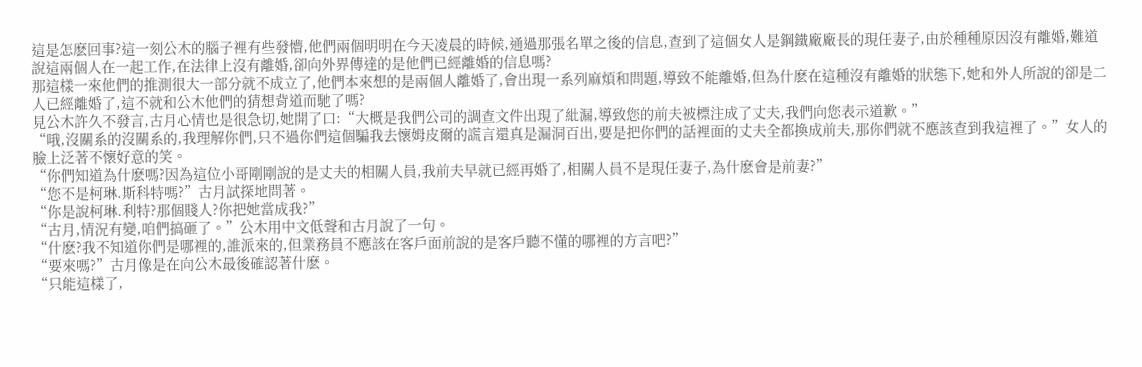這是怎麽回事?這一刻公木的腦子裡有些發懵,他們兩個明明在今天凌晨的時候,通過那張名單之後的信息,查到了這個女人是鋼鐵廠廠長的現任妻子,由於種種原因沒有離婚,難道說這兩個人在一起工作,在法律上沒有離婚,卻向外界傳達的是他們已經離婚的信息嗎?
那這樣一來他們的推測很大一部分就不成立了,他們本來想的是兩個人離婚了,會出現一系列麻煩和問題,導致不能離婚,但為什麽在這種沒有離婚的狀態下,她和外人所說的卻是二人已經離婚了,這不就和公木他們的猜想背道而馳了嗎?
見公木許久不發言,古月心情也是很急切,她開了口:“大概是我們公司的調查文件出現了紕漏,導致您的前夫被標注成了丈夫,我們向您表示道歉。”
“哦,沒關系的沒關系的,我理解你們,只不過你們這個騙我去懷姆皮爾的謊言還真是漏洞百出,要是把你們的話裡面的丈夫全都換成前夫,那你們就不應該查到我這裡了。”女人的臉上泛著不懷好意的笑。
“你們知道為什麽嗎?因為這位小哥剛剛說的是丈夫的相關人員,我前夫早就已經再婚了,相關人員不是現任妻子,為什麽會是前妻?”
“您不是柯琳.斯科特嗎?”古月試探地問著。
“你是說柯琳.利特?那個賤人?你把她當成我?”
“古月,情況有變,咱們搞砸了。”公木用中文低聲和古月說了一句。
“什麽?我不知道你們是哪裡的,誰派來的,但業務員不應該在客戶面前說的是客戶聽不懂的哪裡的方言吧?”
“要來嗎?”古月像是在向公木最後確認著什麽。
“只能這樣了,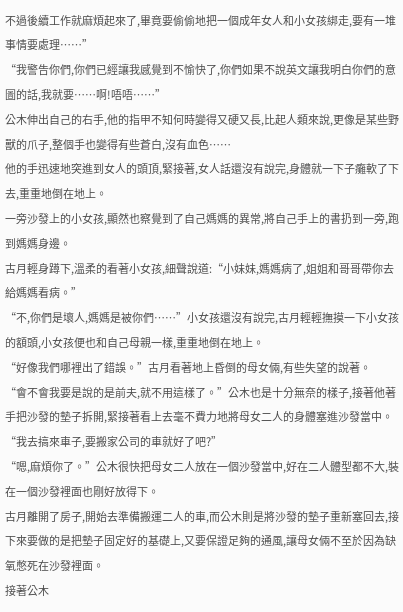不過後續工作就麻煩起來了,畢竟要偷偷地把一個成年女人和小女孩綁走,要有一堆事情要處理……”
“我警告你們,你們已經讓我感覺到不愉快了,你們如果不說英文讓我明白你們的意圖的話,我就要……啊!唔唔……”
公木伸出自己的右手,他的指甲不知何時變得又硬又長,比起人類來說,更像是某些野獸的爪子,整個手也變得有些蒼白,沒有血色……
他的手迅速地突進到女人的頭頂,緊接著,女人話還沒有說完,身體就一下子癱軟了下去,重重地倒在地上。
一旁沙發上的小女孩,顯然也察覺到了自己媽媽的異常,將自己手上的書扔到一旁,跑到媽媽身邊。
古月輕身蹲下,溫柔的看著小女孩,細聲說道:“小妹妹,媽媽病了,姐姐和哥哥帶你去給媽媽看病。”
“不,你們是壞人,媽媽是被你們……”小女孩還沒有說完,古月輕輕撫摸一下小女孩的額頭,小女孩便也和自己母親一樣,重重地倒在地上。
“好像我們哪裡出了錯誤。”古月看著地上昏倒的母女倆,有些失望的說著。
“會不會我要是說的是前夫,就不用這樣了。”公木也是十分無奈的樣子,接著他著手把沙發的墊子拆開,緊接著看上去毫不費力地將母女二人的身體塞進沙發當中。
“我去搞來車子,要搬家公司的車就好了吧?”
“嗯,麻煩你了。”公木很快把母女二人放在一個沙發當中,好在二人體型都不大,裝在一個沙發裡面也剛好放得下。
古月離開了房子,開始去準備搬運二人的車,而公木則是將沙發的墊子重新塞回去,接下來要做的是把墊子固定好的基礎上,又要保證足夠的通風,讓母女倆不至於因為缺氧憋死在沙發裡面。
接著公木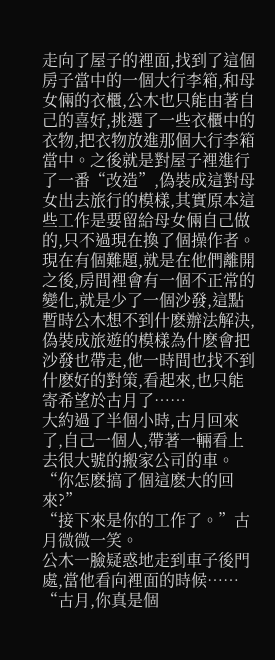走向了屋子的裡面,找到了這個房子當中的一個大行李箱,和母女倆的衣櫃,公木也只能由著自己的喜好,挑選了一些衣櫃中的衣物,把衣物放進那個大行李箱當中。之後就是對屋子裡進行了一番“改造”,偽裝成這對母女出去旅行的模樣,其實原本這些工作是要留給母女倆自己做的,只不過現在換了個操作者。
現在有個難題,就是在他們離開之後,房間裡會有一個不正常的變化,就是少了一個沙發,這點暫時公木想不到什麽辦法解決,偽裝成旅遊的模樣為什麽會把沙發也帶走,他一時間也找不到什麽好的對策,看起來,也只能寄希望於古月了……
大約過了半個小時,古月回來了,自己一個人,帶著一輛看上去很大號的搬家公司的車。
“你怎麽搞了個這麽大的回來?”
“接下來是你的工作了。”古月微微一笑。
公木一臉疑惑地走到車子後門處,當他看向裡面的時候……
“古月,你真是個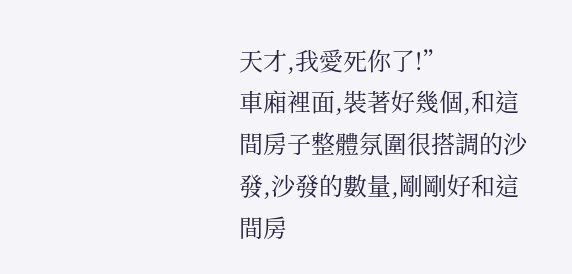天才,我愛死你了!”
車廂裡面,裝著好幾個,和這間房子整體氛圍很搭調的沙發,沙發的數量,剛剛好和這間房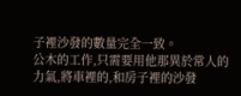子裡沙發的數量完全一致。
公木的工作,只需要用他那異於常人的力氣,將車裡的,和房子裡的沙發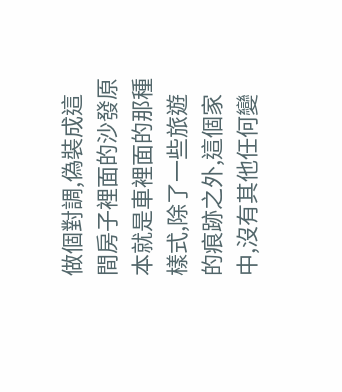做個對調,偽裝成這間房子裡面的沙發原本就是車裡面的那種樣式,除了一些旅遊的痕跡之外,這個家中,沒有其他任何變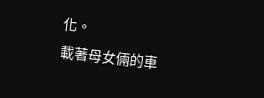化。
載著母女倆的車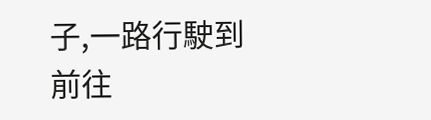子,一路行駛到前往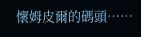懷姆皮爾的碼頭……